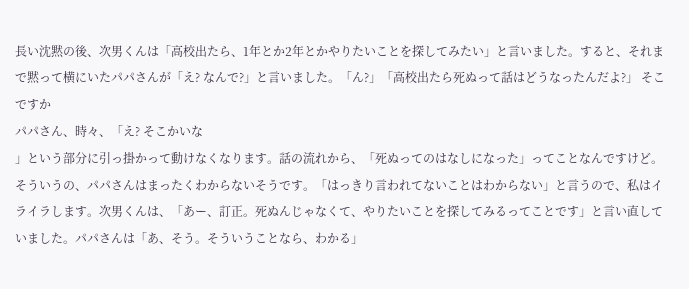長い沈黙の後、次男くんは「高校出たら、1年とか2年とかやりたいことを探してみたい」と言いました。すると、それまで黙って横にいたパパさんが「え? なんで?」と言いました。「ん?」「高校出たら死ぬって話はどうなったんだよ?」 そこですか
パパさん、時々、「え? そこかいな
」という部分に引っ掛かって動けなくなります。話の流れから、「死ぬってのはなしになった」ってことなんですけど。そういうの、パパさんはまったくわからないそうです。「はっきり言われてないことはわからない」と言うので、私はイライラします。次男くんは、「あー、訂正。死ぬんじゃなくて、やりたいことを探してみるってことです」と言い直していました。パパさんは「あ、そう。そういうことなら、わかる」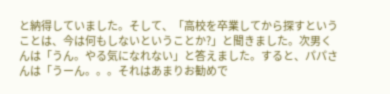と納得していました。そして、「高校を卒業してから探すということは、今は何もしないということか?」と聞きました。次男くんは「うん。やる気になれない」と答えました。すると、パパさんは「うーん。。。それはあまりお勧めで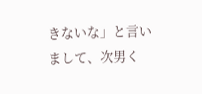きないな」と言いまして、次男く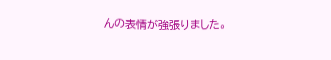んの表情が強張りました。